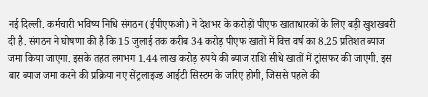नई दिल्ली. कर्मचारी भविष्य निधि संगठन (ईपीएफओ) ने देशभर के करोड़ों पीएफ खाताधारकों के लिए बड़ी खुशखबरी दी है. संगठन ने घोषणा की है कि 15 जुलाई तक करीब 34 करोड़ पीएफ खातों में वित्त वर्ष का 8.25 प्रतिशत ब्याज जमा किया जाएगा. इसके तहत लगभग 1.44 लाख करोड़ रुपये की ब्याज राशि सीधे खातों में ट्रांसफर की जाएगी. इस बार ब्याज जमा करने की प्रक्रिया नए सेंट्रलाइज्ड आईटी सिस्टम के जरिए होगी, जिससे पहले की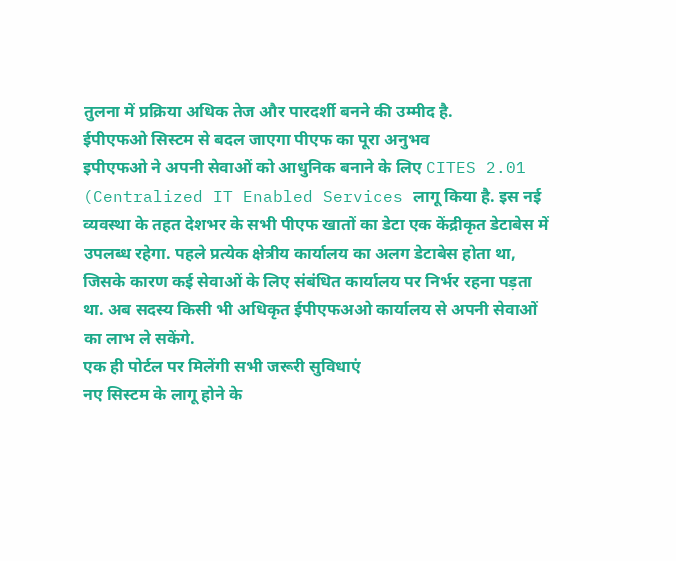तुलना में प्रक्रिया अधिक तेज और पारदर्शी बनने की उम्मीद है.
ईपीएफओ सिस्टम से बदल जाएगा पीएफ का पूरा अनुभव
इपीएफओ ने अपनी सेवाओं को आधुनिक बनाने के लिए CITES 2.01 (Centralized IT Enabled Services लागू किया है. इस नई व्यवस्था के तहत देशभर के सभी पीएफ खातों का डेटा एक केंद्रीकृत डेटाबेस में उपलब्ध रहेगा. पहले प्रत्येक क्षेत्रीय कार्यालय का अलग डेटाबेस होता था, जिसके कारण कई सेवाओं के लिए संबंधित कार्यालय पर निर्भर रहना पड़ता था. अब सदस्य किसी भी अधिकृत ईपीएफअओ कार्यालय से अपनी सेवाओं का लाभ ले सकेंगे.
एक ही पोर्टल पर मिलेंगी सभी जरूरी सुविधाएं
नए सिस्टम के लागू होने के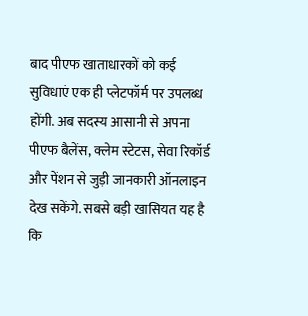बाद पीएफ खाताधारकों को कई सुविधाएं एक ही प्लेटफॉर्म पर उपलब्ध होंगी. अब सदस्य आसानी से अपना पीएफ बैलेंस, क्लेम स्टेटस, सेवा रिकॉर्ड और पेंशन से जुड़ी जानकारी ऑनलाइन देख सकेंगे. सबसे बड़ी खासियत यह है कि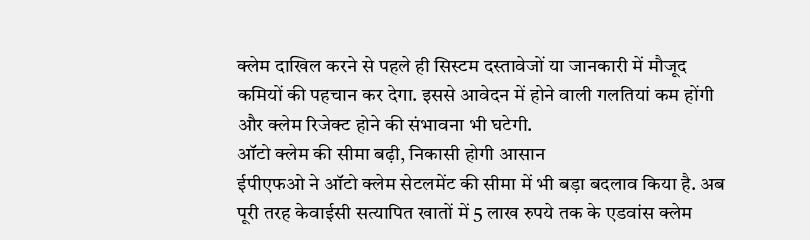क्लेम दाखिल करने से पहले ही सिस्टम दस्तावेजों या जानकारी में मौजूद कमियों की पहचान कर देगा. इससे आवेदन में होने वाली गलतियां कम होंगी और क्लेम रिजेक्ट होने की संभावना भी घटेगी.
ऑटो क्लेम की सीमा बढ़ी, निकासी होगी आसान
ईपीएफओ ने ऑटो क्लेम सेटलमेंट की सीमा में भी बड़ा बदलाव किया है. अब पूरी तरह केवाईसी सत्यापित खातों में 5 लाख रुपये तक के एडवांस क्लेम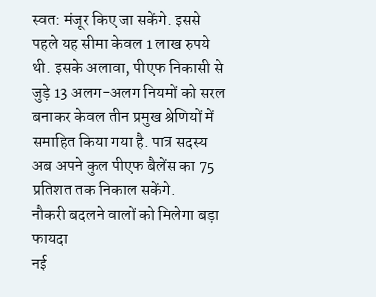स्वत: मंजूर किए जा सकेंगे. इससे पहले यह सीमा केवल 1 लाख रुपये थी. इसके अलावा, पीएफ निकासी से जुड़े 13 अलग-अलग नियमों को सरल बनाकर केवल तीन प्रमुख श्रेणियों में समाहित किया गया है. पात्र सदस्य अब अपने कुल पीएफ बैलेंस का 75 प्रतिशत तक निकाल सकेंगे.
नौकरी बदलने वालों को मिलेगा बड़ा फायदा
नई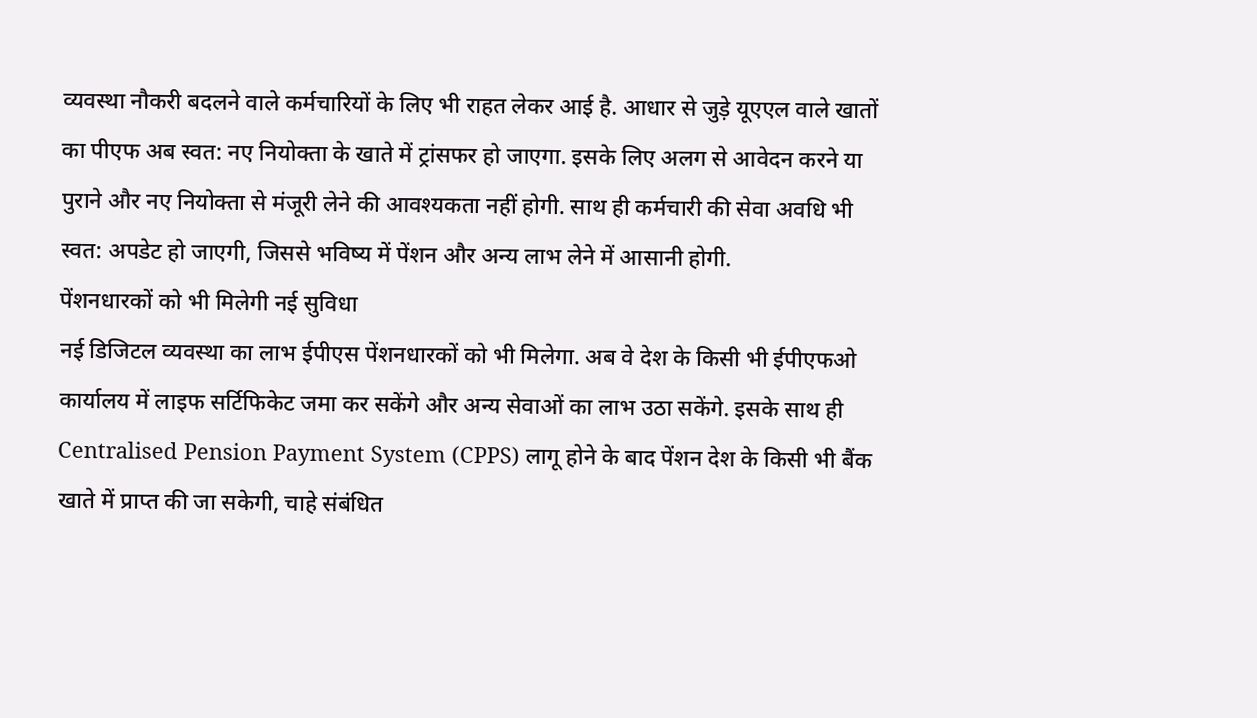व्यवस्था नौकरी बदलने वाले कर्मचारियों के लिए भी राहत लेकर आई है. आधार से जुड़े यूएएल वाले खातों का पीएफ अब स्वत: नए नियोक्ता के खाते में ट्रांसफर हो जाएगा. इसके लिए अलग से आवेदन करने या पुराने और नए नियोक्ता से मंजूरी लेने की आवश्यकता नहीं होगी. साथ ही कर्मचारी की सेवा अवधि भी स्वत: अपडेट हो जाएगी, जिससे भविष्य में पेंशन और अन्य लाभ लेने में आसानी होगी.
पेंशनधारकों को भी मिलेगी नई सुविधा
नई डिजिटल व्यवस्था का लाभ ईपीएस पेंशनधारकों को भी मिलेगा. अब वे देश के किसी भी ईपीएफओ कार्यालय में लाइफ सर्टिफिकेट जमा कर सकेंगे और अन्य सेवाओं का लाभ उठा सकेंगे. इसके साथ ही Centralised Pension Payment System (CPPS) लागू होने के बाद पेंशन देश के किसी भी बैंक खाते में प्राप्त की जा सकेगी, चाहे संबंधित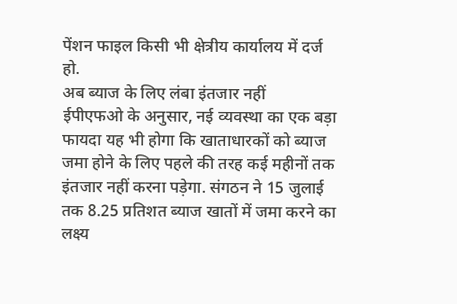पेंशन फाइल किसी भी क्षेत्रीय कार्यालय में दर्ज हो.
अब ब्याज के लिए लंबा इंतजार नहीं
ईपीएफओ के अनुसार, नई व्यवस्था का एक बड़ा फायदा यह भी होगा कि खाताधारकों को ब्याज जमा होने के लिए पहले की तरह कई महीनों तक इंतजार नहीं करना पड़ेगा. संगठन ने 15 जुलाई तक 8.25 प्रतिशत ब्याज खातों में जमा करने का लक्ष्य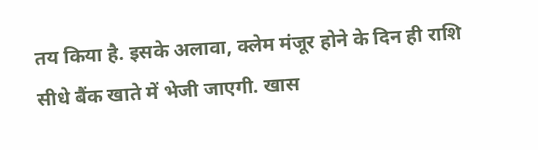तय किया है. इसके अलावा, क्लेम मंजूर होने के दिन ही राशि सीधे बैंक खाते में भेजी जाएगी. खास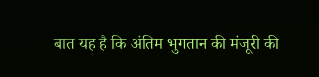बात यह है कि अंतिम भुगतान की मंजूरी की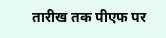तारीख तक पीएफ पर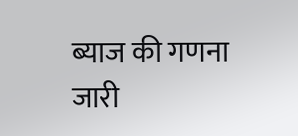ब्याज की गणना जारी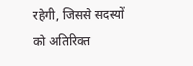रहेगी, जिससे सदस्यों को अतिरिक्त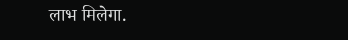लाभ मिलेगा.